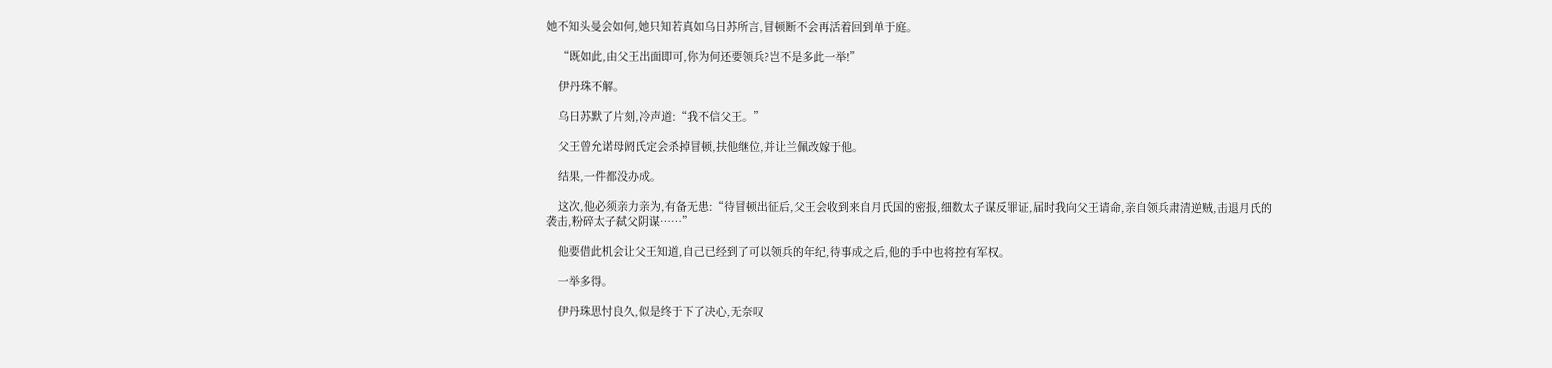她不知头曼会如何,她只知若真如乌日苏所言,冒顿断不会再活着回到单于庭。

    “既如此,由父王出面即可,你为何还要领兵?岂不是多此一举!”

    伊丹珠不解。

    乌日苏默了片刻,冷声道:“我不信父王。”

    父王曾允诺母阏氏定会杀掉冒顿,扶他继位,并让兰佩改嫁于他。

    结果,一件都没办成。

    这次,他必须亲力亲为,有备无患:“待冒顿出征后,父王会收到来自月氏国的密报,细数太子谋反罪证,届时我向父王请命,亲自领兵肃清逆贼,击退月氏的袭击,粉碎太子弑父阴谋……”

    他要借此机会让父王知道,自己已经到了可以领兵的年纪,待事成之后,他的手中也将控有军权。

    一举多得。

    伊丹珠思忖良久,似是终于下了决心,无奈叹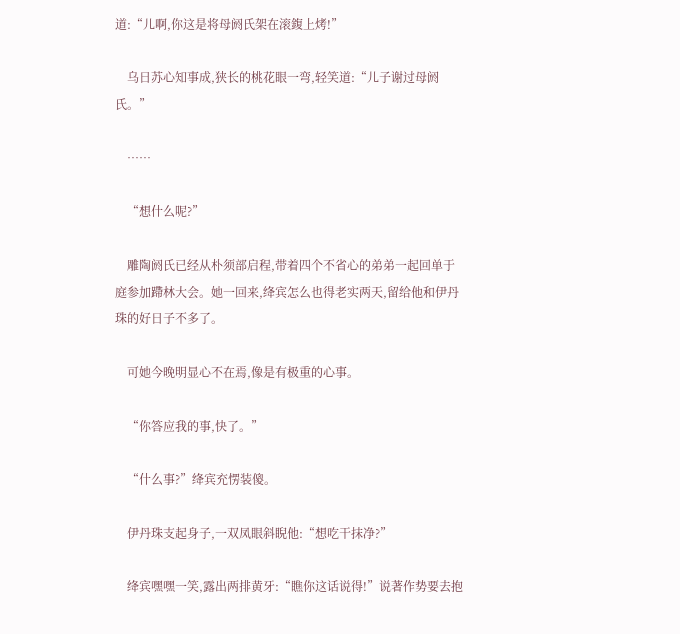道:“儿啊,你这是将母阏氏架在滚鍑上烤!”

    乌日苏心知事成,狭长的桃花眼一弯,轻笑道:“儿子谢过母阏氏。”

    ……

    “想什么呢?”

    雕陶阏氏已经从朴须部启程,带着四个不省心的弟弟一起回单于庭参加蹛林大会。她一回来,绛宾怎么也得老实两天,留给他和伊丹珠的好日子不多了。

    可她今晚明显心不在焉,像是有极重的心事。

    “你答应我的事,快了。”

    “什么事?”绛宾充愣装傻。

    伊丹珠支起身子,一双凤眼斜睨他:“想吃干抹净?”

    绛宾嘿嘿一笑,露出两排黄牙:“瞧你这话说得!”说著作势要去抱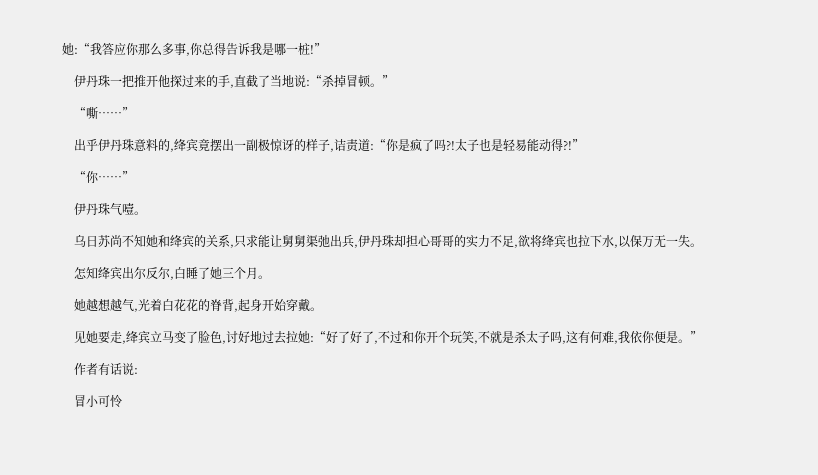她:“我答应你那么多事,你总得告诉我是哪一桩!”

    伊丹珠一把推开他探过来的手,直截了当地说:“杀掉冒顿。”

    “嘶……”

    出乎伊丹珠意料的,绛宾竟摆出一副极惊讶的样子,诘责道:“你是疯了吗?!太子也是轻易能动得?!”

    “你……”

    伊丹珠气噎。

    乌日苏尚不知她和绛宾的关系,只求能让舅舅渠弛出兵,伊丹珠却担心哥哥的实力不足,欲将绛宾也拉下水,以保万无一失。

    怎知绛宾出尔反尔,白睡了她三个月。

    她越想越气,光着白花花的脊背,起身开始穿戴。

    见她要走,绛宾立马变了脸色,讨好地过去拉她:“好了好了,不过和你开个玩笑,不就是杀太子吗,这有何难,我依你便是。”

    作者有话说:

    冒小可怜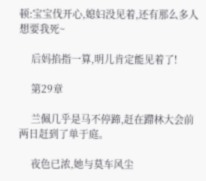顿:宝宝伐开心,媳妇没见着,还有那么多人想要我死~

    后妈掐指一算,明儿肯定能见着了!

    第29章

    兰佩几乎是马不停蹄,赶在蹛林大会前两日赶到了单于庭。

    夜色已浓,她与莫车风尘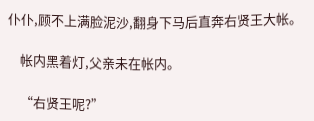仆仆,顾不上满脸泥沙,翻身下马后直奔右贤王大帐。

    帐内黑着灯,父亲未在帐内。

    “右贤王呢?”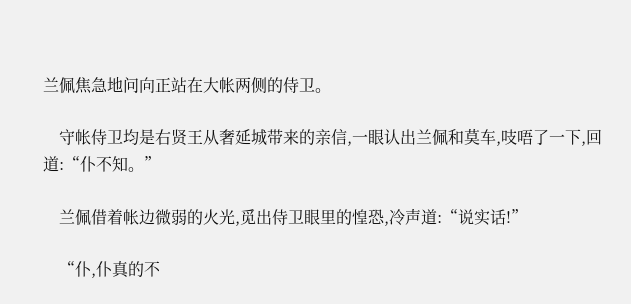兰佩焦急地问向正站在大帐两侧的侍卫。

    守帐侍卫均是右贤王从奢延城带来的亲信,一眼认出兰佩和莫车,吱唔了一下,回道:“仆不知。”

    兰佩借着帐边微弱的火光,觅出侍卫眼里的惶恐,冷声道:“说实话!”

    “仆,仆真的不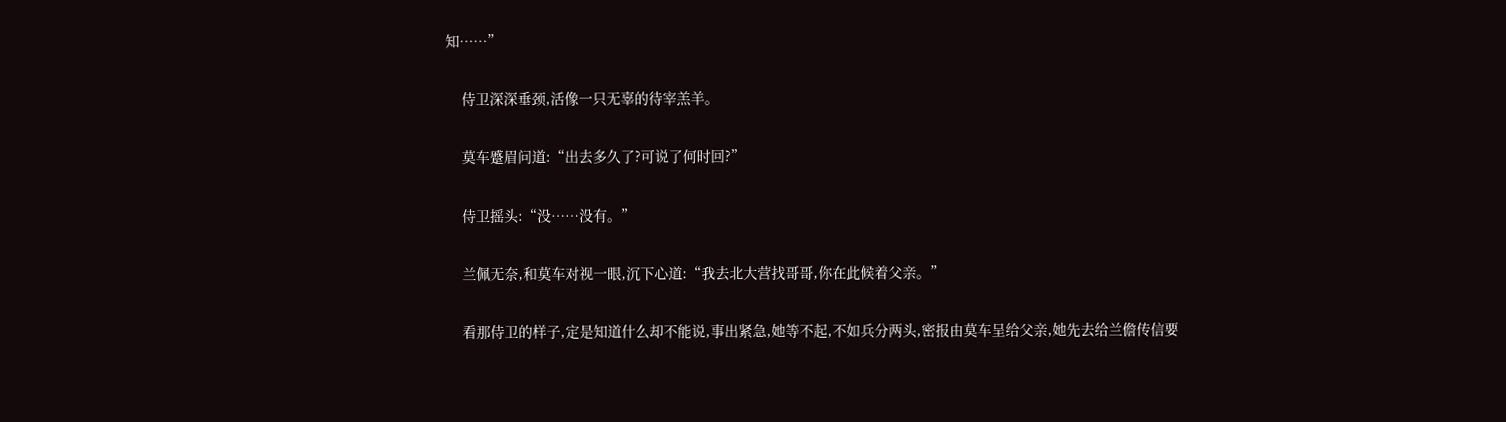知……”

    侍卫深深垂颈,活像一只无辜的待宰羔羊。

    莫车蹙眉问道:“出去多久了?可说了何时回?”

    侍卫摇头:“没……没有。”

    兰佩无奈,和莫车对视一眼,沉下心道:“我去北大营找哥哥,你在此候着父亲。”

    看那侍卫的样子,定是知道什么却不能说,事出紧急,她等不起,不如兵分两头,密报由莫车呈给父亲,她先去给兰儋传信要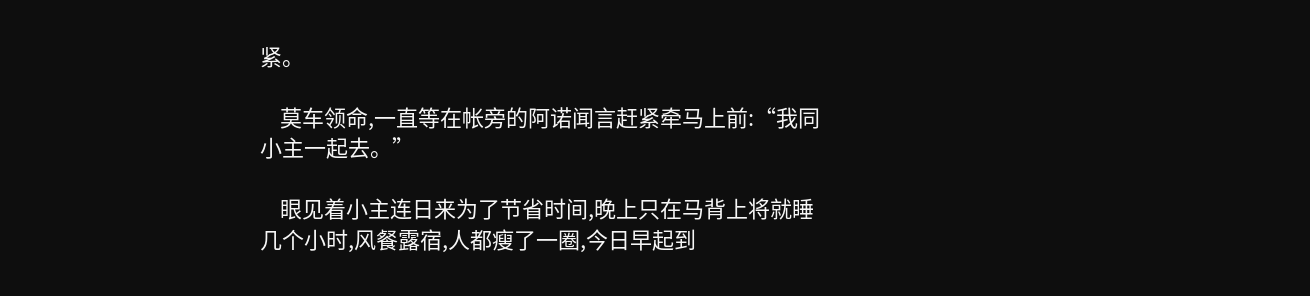紧。

    莫车领命,一直等在帐旁的阿诺闻言赶紧牵马上前:“我同小主一起去。”

    眼见着小主连日来为了节省时间,晚上只在马背上将就睡几个小时,风餐露宿,人都瘦了一圈,今日早起到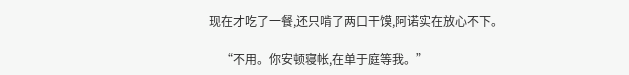现在才吃了一餐,还只啃了两口干馍,阿诺实在放心不下。

    “不用。你安顿寝帐,在单于庭等我。”